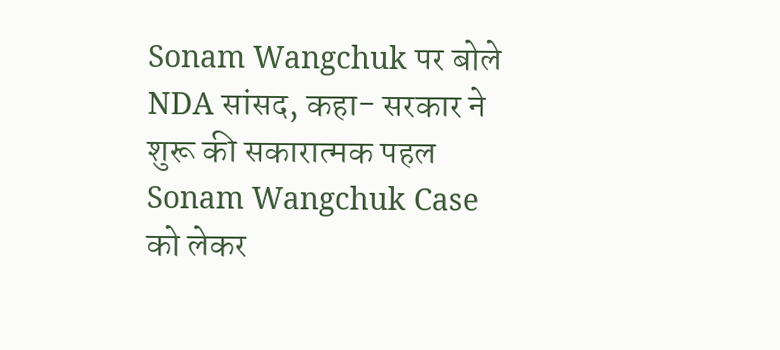Sonam Wangchuk पर बोले NDA सांसद, कहा- सरकार ने शुरू की सकारात्मक पहल
Sonam Wangchuk Case को लेकर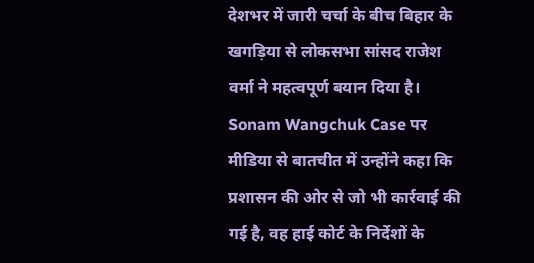देशभर में जारी चर्चा के बीच बिहार के खगड़िया से लोकसभा सांसद राजेश वर्मा ने महत्वपूर्ण बयान दिया है। Sonam Wangchuk Case पर मीडिया से बातचीत में उन्होंने कहा कि प्रशासन की ओर से जो भी कार्रवाई की गई है, वह हाई कोर्ट के निर्देशों के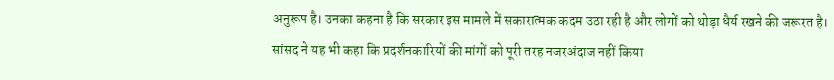अनुरूप है। उनका कहना है कि सरकार इस मामले में सकारात्मक कदम उठा रही है और लोगों को थोड़ा धैर्य रखने की जरूरत है।
सांसद ने यह भी कहा कि प्रदर्शनकारियों की मांगों को पूरी तरह नजरअंदाज नहीं किया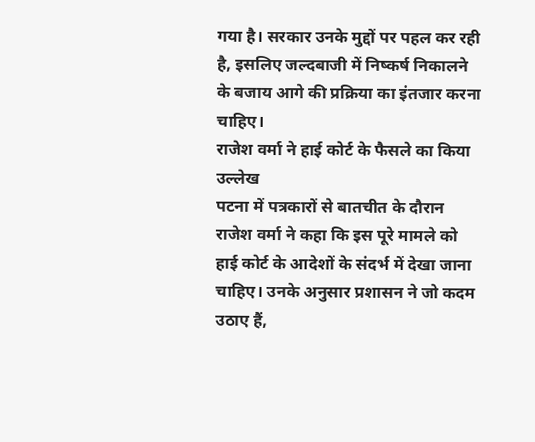गया है। सरकार उनके मुद्दों पर पहल कर रही है, इसलिए जल्दबाजी में निष्कर्ष निकालने के बजाय आगे की प्रक्रिया का इंतजार करना चाहिए।
राजेश वर्मा ने हाई कोर्ट के फैसले का किया उल्लेख
पटना में पत्रकारों से बातचीत के दौरान राजेश वर्मा ने कहा कि इस पूरे मामले को हाई कोर्ट के आदेशों के संदर्भ में देखा जाना चाहिए। उनके अनुसार प्रशासन ने जो कदम उठाए हैं,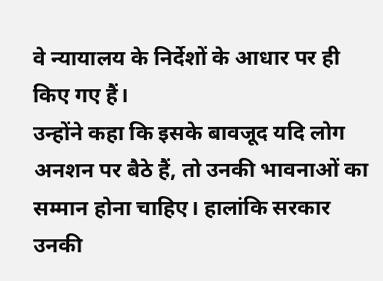वे न्यायालय के निर्देशों के आधार पर ही किए गए हैं।
उन्होंने कहा कि इसके बावजूद यदि लोग अनशन पर बैठे हैं, तो उनकी भावनाओं का सम्मान होना चाहिए। हालांकि सरकार उनकी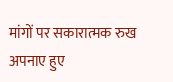मांगों पर सकारात्मक रुख अपनाए हुए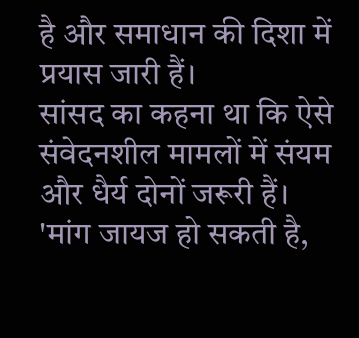है और समाधान की दिशा में प्रयास जारी हैं।
सांसद का कहना था कि ऐसे संवेदनशील मामलों में संयम और धैर्य दोनों जरूरी हैं।
'मांग जायज हो सकती है,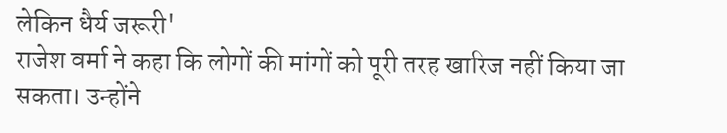लेकिन धैर्य जरूरी'
राजेश वर्मा ने कहा कि लोगों की मांगों को पूरी तरह खारिज नहीं किया जा सकता। उन्होंने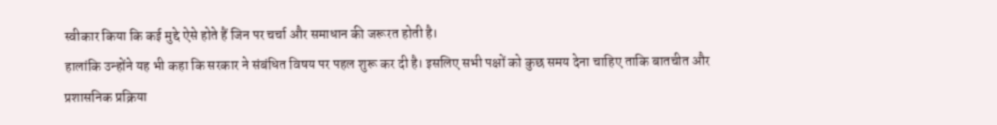स्वीकार किया कि कई मुद्दे ऐसे होते हैं जिन पर चर्चा और समाधान की जरूरत होती है।
हालांकि उन्होंने यह भी कहा कि सरकार ने संबंधित विषय पर पहल शुरू कर दी है। इसलिए सभी पक्षों को कुछ समय देना चाहिए ताकि बातचीत और प्रशासनिक प्रक्रिया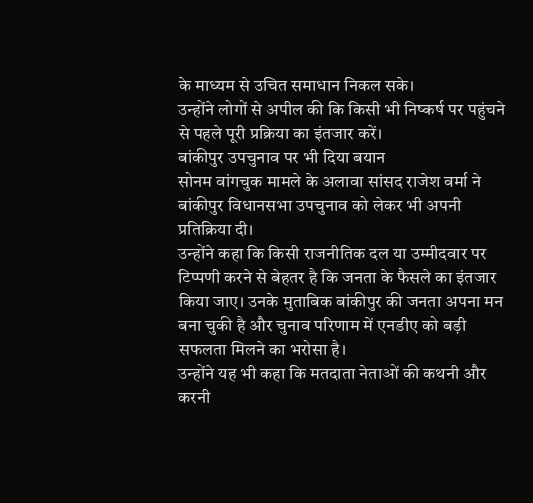के माध्यम से उचित समाधान निकल सके।
उन्होंने लोगों से अपील की कि किसी भी निष्कर्ष पर पहुंचने से पहले पूरी प्रक्रिया का इंतजार करें।
बांकीपुर उपचुनाव पर भी दिया बयान
सोनम वांगचुक मामले के अलावा सांसद राजेश वर्मा ने बांकीपुर विधानसभा उपचुनाव को लेकर भी अपनी प्रतिक्रिया दी।
उन्होंने कहा कि किसी राजनीतिक दल या उम्मीदवार पर टिप्पणी करने से बेहतर है कि जनता के फैसले का इंतजार किया जाए। उनके मुताबिक बांकीपुर की जनता अपना मन बना चुकी है और चुनाव परिणाम में एनडीए को बड़ी सफलता मिलने का भरोसा है।
उन्होंने यह भी कहा कि मतदाता नेताओं की कथनी और करनी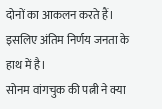दोनों का आकलन करते हैं। इसलिए अंतिम निर्णय जनता के हाथ में है।
सोनम वांगचुक की पत्नी ने क्या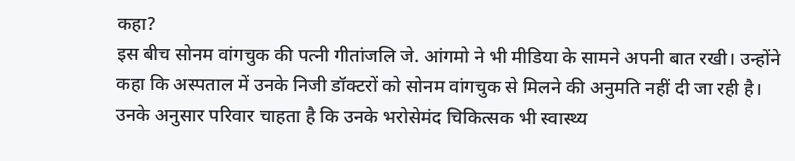कहा?
इस बीच सोनम वांगचुक की पत्नी गीतांजलि जे. आंगमो ने भी मीडिया के सामने अपनी बात रखी। उन्होंने कहा कि अस्पताल में उनके निजी डॉक्टरों को सोनम वांगचुक से मिलने की अनुमति नहीं दी जा रही है।
उनके अनुसार परिवार चाहता है कि उनके भरोसेमंद चिकित्सक भी स्वास्थ्य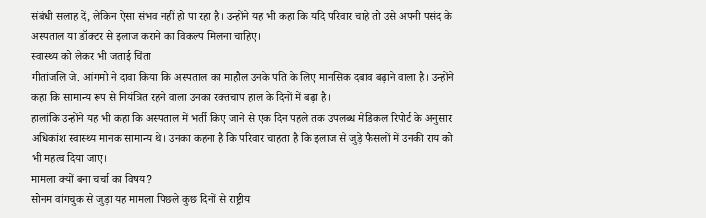संबंधी सलाह दें, लेकिन ऐसा संभव नहीं हो पा रहा है। उन्होंने यह भी कहा कि यदि परिवार चाहे तो उसे अपनी पसंद के अस्पताल या डॉक्टर से इलाज कराने का विकल्प मिलना चाहिए।
स्वास्थ्य को लेकर भी जताई चिंता
गीतांजलि जे. आंगमो ने दावा किया कि अस्पताल का माहौल उनके पति के लिए मानसिक दबाव बढ़ाने वाला है। उन्होंने कहा कि सामान्य रूप से नियंत्रित रहने वाला उनका रक्तचाप हाल के दिनों में बढ़ा है।
हालांकि उन्होंने यह भी कहा कि अस्पताल में भर्ती किए जाने से एक दिन पहले तक उपलब्ध मेडिकल रिपोर्ट के अनुसार अधिकांश स्वास्थ्य मानक सामान्य थे। उनका कहना है कि परिवार चाहता है कि इलाज से जुड़े फैसलों में उनकी राय को भी महत्व दिया जाए।
मामला क्यों बना चर्चा का विषय?
सोनम वांगचुक से जुड़ा यह मामला पिछले कुछ दिनों से राष्ट्रीय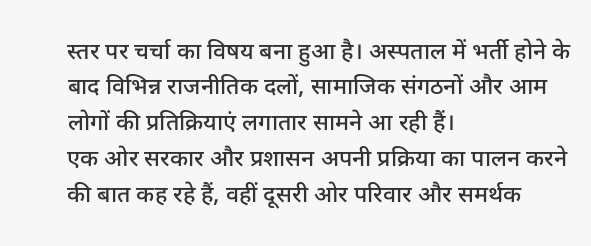स्तर पर चर्चा का विषय बना हुआ है। अस्पताल में भर्ती होने के बाद विभिन्न राजनीतिक दलों, सामाजिक संगठनों और आम लोगों की प्रतिक्रियाएं लगातार सामने आ रही हैं।
एक ओर सरकार और प्रशासन अपनी प्रक्रिया का पालन करने की बात कह रहे हैं, वहीं दूसरी ओर परिवार और समर्थक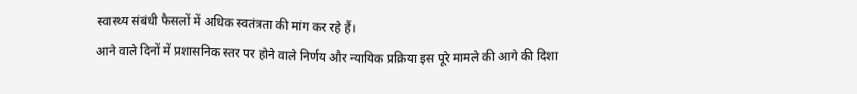स्वास्थ्य संबंधी फैसलों में अधिक स्वतंत्रता की मांग कर रहे हैं।
आने वाले दिनों में प्रशासनिक स्तर पर होने वाले निर्णय और न्यायिक प्रक्रिया इस पूरे मामले की आगे की दिशा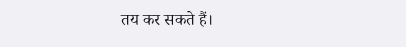तय कर सकते हैं।